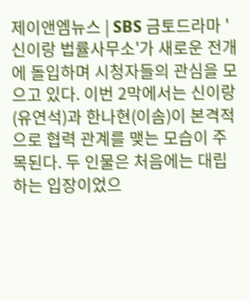제이앤엠뉴스 | SBS 금토드라마 '신이랑 법률사무소'가 새로운 전개에 돌입하며 시청자들의 관심을 모으고 있다. 이번 2막에서는 신이랑(유연석)과 한나현(이솜)이 본격적으로 협력 관계를 맺는 모습이 주목된다. 두 인물은 처음에는 대립하는 입장이었으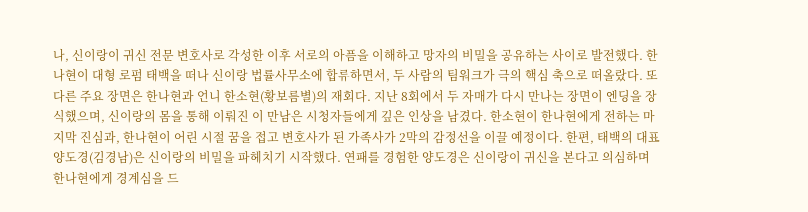나, 신이랑이 귀신 전문 변호사로 각성한 이후 서로의 아픔을 이해하고 망자의 비밀을 공유하는 사이로 발전했다. 한나현이 대형 로펌 태백을 떠나 신이랑 법률사무소에 합류하면서, 두 사람의 팀워크가 극의 핵심 축으로 떠올랐다. 또 다른 주요 장면은 한나현과 언니 한소현(황보름별)의 재회다. 지난 8회에서 두 자매가 다시 만나는 장면이 엔딩을 장식했으며, 신이랑의 몸을 통해 이뤄진 이 만남은 시청자들에게 깊은 인상을 남겼다. 한소현이 한나현에게 전하는 마지막 진심과, 한나현이 어린 시절 꿈을 접고 변호사가 된 가족사가 2막의 감정선을 이끌 예정이다. 한편, 태백의 대표 양도경(김경남)은 신이랑의 비밀을 파헤치기 시작했다. 연패를 경험한 양도경은 신이랑이 귀신을 본다고 의심하며 한나현에게 경계심을 드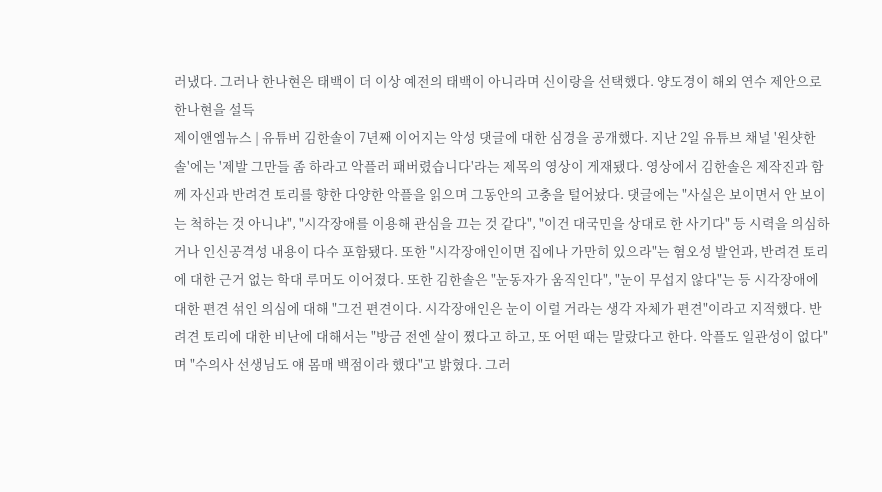러냈다. 그러나 한나현은 태백이 더 이상 예전의 태백이 아니라며 신이랑을 선택했다. 양도경이 해외 연수 제안으로 한나현을 설득
제이앤엠뉴스 | 유튜버 김한솔이 7년째 이어지는 악성 댓글에 대한 심경을 공개했다. 지난 2일 유튜브 채널 '원샷한솔'에는 '제발 그만들 좀 하라고 악플러 패버렸습니다'라는 제목의 영상이 게재됐다. 영상에서 김한솔은 제작진과 함께 자신과 반려견 토리를 향한 다양한 악플을 읽으며 그동안의 고충을 털어놨다. 댓글에는 "사실은 보이면서 안 보이는 척하는 것 아니냐", "시각장애를 이용해 관심을 끄는 것 같다", "이건 대국민을 상대로 한 사기다" 등 시력을 의심하거나 인신공격성 내용이 다수 포함됐다. 또한 "시각장애인이면 집에나 가만히 있으라"는 혐오성 발언과, 반려견 토리에 대한 근거 없는 학대 루머도 이어졌다. 또한 김한솔은 "눈동자가 움직인다", "눈이 무섭지 않다"는 등 시각장애에 대한 편견 섞인 의심에 대해 "그건 편견이다. 시각장애인은 눈이 이럴 거라는 생각 자체가 편견"이라고 지적했다. 반려견 토리에 대한 비난에 대해서는 "방금 전엔 살이 쪘다고 하고, 또 어떤 때는 말랐다고 한다. 악플도 일관성이 없다"며 "수의사 선생님도 얘 몸매 백점이라 했다"고 밝혔다. 그러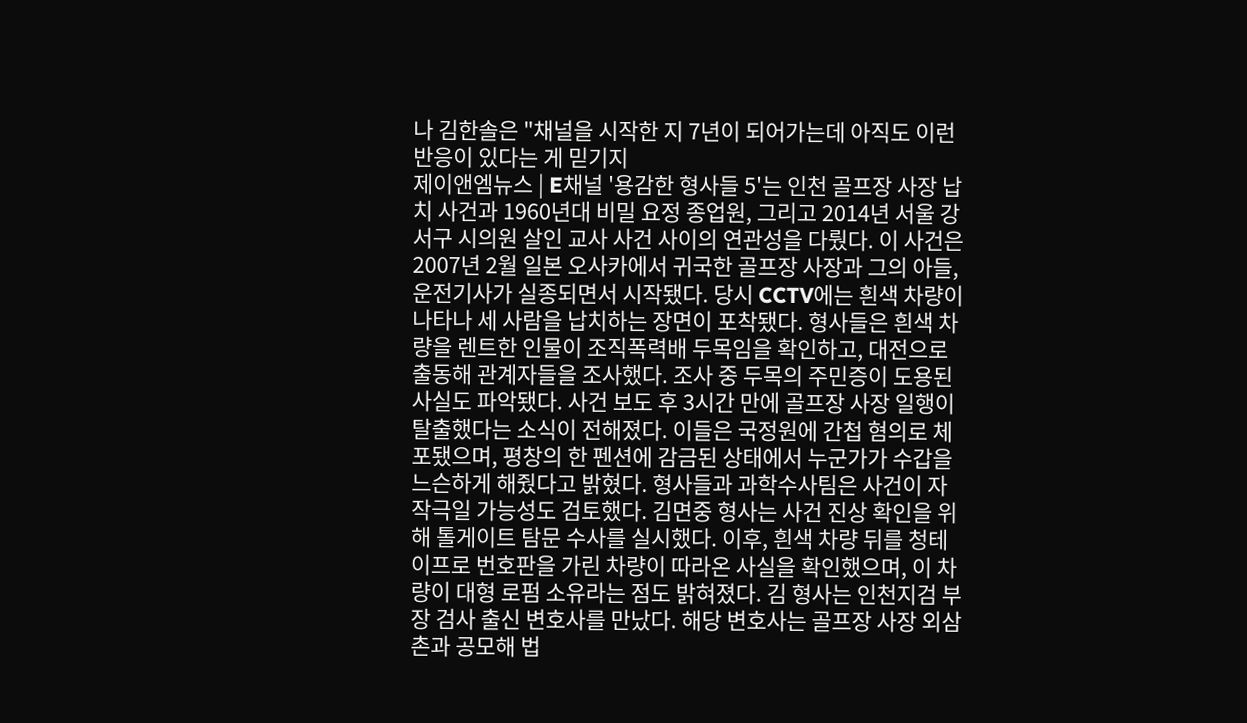나 김한솔은 "채널을 시작한 지 7년이 되어가는데 아직도 이런 반응이 있다는 게 믿기지
제이앤엠뉴스 | E채널 '용감한 형사들 5'는 인천 골프장 사장 납치 사건과 1960년대 비밀 요정 종업원, 그리고 2014년 서울 강서구 시의원 살인 교사 사건 사이의 연관성을 다뤘다. 이 사건은 2007년 2월 일본 오사카에서 귀국한 골프장 사장과 그의 아들, 운전기사가 실종되면서 시작됐다. 당시 CCTV에는 흰색 차량이 나타나 세 사람을 납치하는 장면이 포착됐다. 형사들은 흰색 차량을 렌트한 인물이 조직폭력배 두목임을 확인하고, 대전으로 출동해 관계자들을 조사했다. 조사 중 두목의 주민증이 도용된 사실도 파악됐다. 사건 보도 후 3시간 만에 골프장 사장 일행이 탈출했다는 소식이 전해졌다. 이들은 국정원에 간첩 혐의로 체포됐으며, 평창의 한 펜션에 감금된 상태에서 누군가가 수갑을 느슨하게 해줬다고 밝혔다. 형사들과 과학수사팀은 사건이 자작극일 가능성도 검토했다. 김면중 형사는 사건 진상 확인을 위해 톨게이트 탐문 수사를 실시했다. 이후, 흰색 차량 뒤를 청테이프로 번호판을 가린 차량이 따라온 사실을 확인했으며, 이 차량이 대형 로펌 소유라는 점도 밝혀졌다. 김 형사는 인천지검 부장 검사 출신 변호사를 만났다. 해당 변호사는 골프장 사장 외삼촌과 공모해 법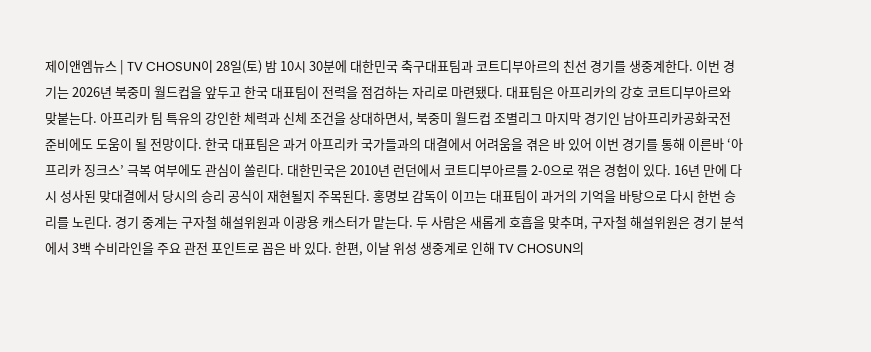제이앤엠뉴스 | TV CHOSUN이 28일(토) 밤 10시 30분에 대한민국 축구대표팀과 코트디부아르의 친선 경기를 생중계한다. 이번 경기는 2026년 북중미 월드컵을 앞두고 한국 대표팀이 전력을 점검하는 자리로 마련됐다. 대표팀은 아프리카의 강호 코트디부아르와 맞붙는다. 아프리카 팀 특유의 강인한 체력과 신체 조건을 상대하면서, 북중미 월드컵 조별리그 마지막 경기인 남아프리카공화국전 준비에도 도움이 될 전망이다. 한국 대표팀은 과거 아프리카 국가들과의 대결에서 어려움을 겪은 바 있어 이번 경기를 통해 이른바 ‘아프리카 징크스’ 극복 여부에도 관심이 쏠린다. 대한민국은 2010년 런던에서 코트디부아르를 2-0으로 꺾은 경험이 있다. 16년 만에 다시 성사된 맞대결에서 당시의 승리 공식이 재현될지 주목된다. 홍명보 감독이 이끄는 대표팀이 과거의 기억을 바탕으로 다시 한번 승리를 노린다. 경기 중계는 구자철 해설위원과 이광용 캐스터가 맡는다. 두 사람은 새롭게 호흡을 맞추며, 구자철 해설위원은 경기 분석에서 3백 수비라인을 주요 관전 포인트로 꼽은 바 있다. 한편, 이날 위성 생중계로 인해 TV CHOSUN의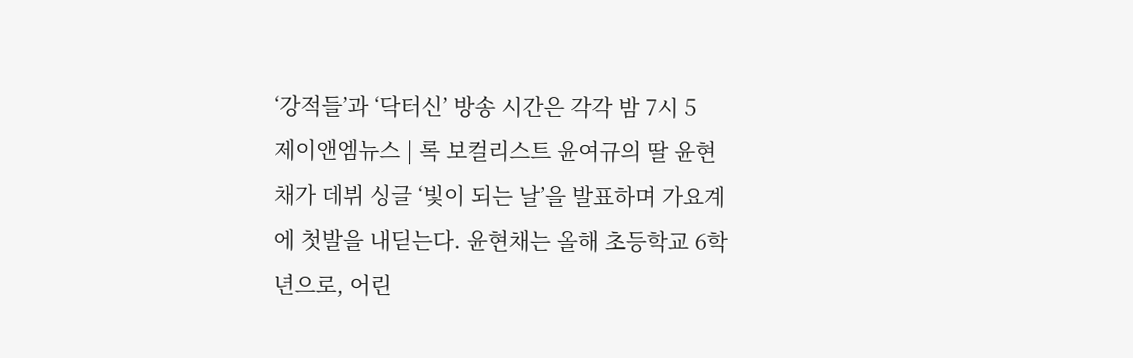‘강적들’과 ‘닥터신’ 방송 시간은 각각 밤 7시 5
제이앤엠뉴스 | 록 보컬리스트 윤여규의 딸 윤현채가 데뷔 싱글 ‘빛이 되는 날’을 발표하며 가요계에 첫발을 내딛는다. 윤현채는 올해 초등학교 6학년으로, 어린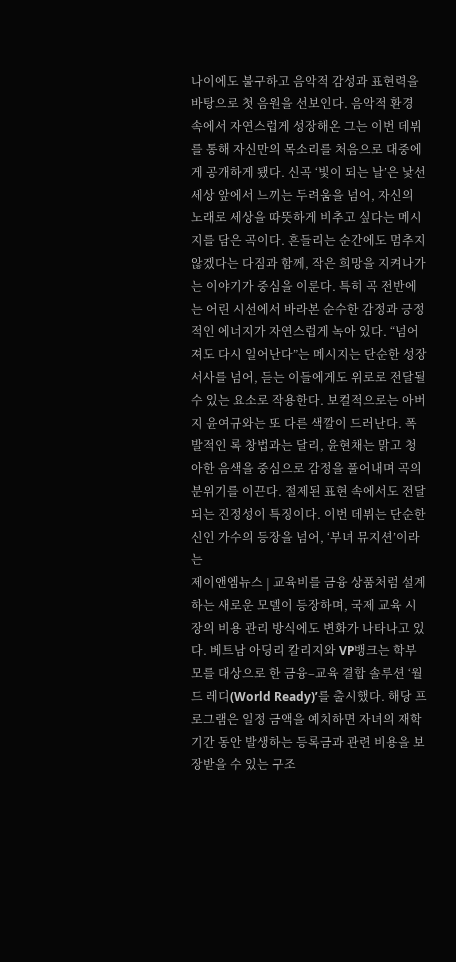나이에도 불구하고 음악적 감성과 표현력을 바탕으로 첫 음원을 선보인다. 음악적 환경 속에서 자연스럽게 성장해온 그는 이번 데뷔를 통해 자신만의 목소리를 처음으로 대중에게 공개하게 됐다. 신곡 ‘빛이 되는 날’은 낯선 세상 앞에서 느끼는 두려움을 넘어, 자신의 노래로 세상을 따뜻하게 비추고 싶다는 메시지를 담은 곡이다. 흔들리는 순간에도 멈추지 않겠다는 다짐과 함께, 작은 희망을 지켜나가는 이야기가 중심을 이룬다. 특히 곡 전반에는 어린 시선에서 바라본 순수한 감정과 긍정적인 에너지가 자연스럽게 녹아 있다. “넘어져도 다시 일어난다”는 메시지는 단순한 성장 서사를 넘어, 듣는 이들에게도 위로로 전달될 수 있는 요소로 작용한다. 보컬적으로는 아버지 윤여규와는 또 다른 색깔이 드러난다. 폭발적인 록 창법과는 달리, 윤현채는 맑고 청아한 음색을 중심으로 감정을 풀어내며 곡의 분위기를 이끈다. 절제된 표현 속에서도 전달되는 진정성이 특징이다. 이번 데뷔는 단순한 신인 가수의 등장을 넘어, ‘부녀 뮤지션’이라는
제이앤엠뉴스 | 교육비를 금융 상품처럼 설계하는 새로운 모델이 등장하며, 국제 교육 시장의 비용 관리 방식에도 변화가 나타나고 있다. 베트남 아딩리 칼리지와 VP뱅크는 학부모를 대상으로 한 금융–교육 결합 솔루션 ‘월드 레디(World Ready)’를 출시했다. 해당 프로그램은 일정 금액을 예치하면 자녀의 재학 기간 동안 발생하는 등록금과 관련 비용을 보장받을 수 있는 구조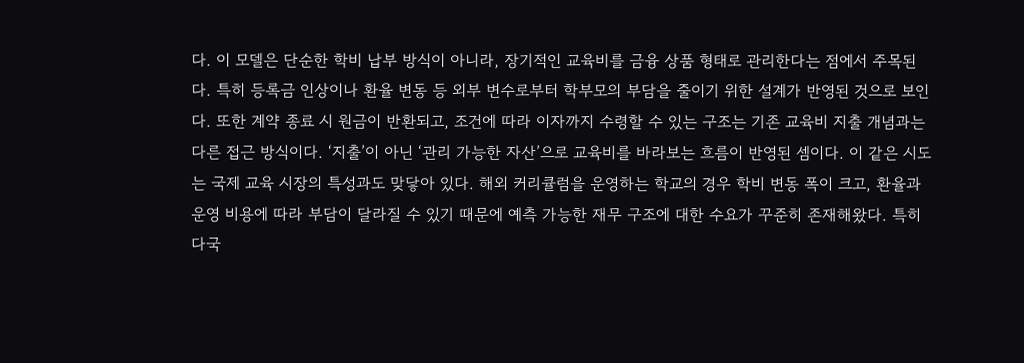다. 이 모델은 단순한 학비 납부 방식이 아니라, 장기적인 교육비를 금융 상품 형태로 관리한다는 점에서 주목된다. 특히 등록금 인상이나 환율 변동 등 외부 변수로부터 학부모의 부담을 줄이기 위한 설계가 반영된 것으로 보인다. 또한 계약 종료 시 원금이 반환되고, 조건에 따라 이자까지 수령할 수 있는 구조는 기존 교육비 지출 개념과는 다른 접근 방식이다. ‘지출’이 아닌 ‘관리 가능한 자산’으로 교육비를 바라보는 흐름이 반영된 셈이다. 이 같은 시도는 국제 교육 시장의 특성과도 맞닿아 있다. 해외 커리큘럼을 운영하는 학교의 경우 학비 변동 폭이 크고, 환율과 운영 비용에 따라 부담이 달라질 수 있기 때문에 예측 가능한 재무 구조에 대한 수요가 꾸준히 존재해왔다. 특히 다국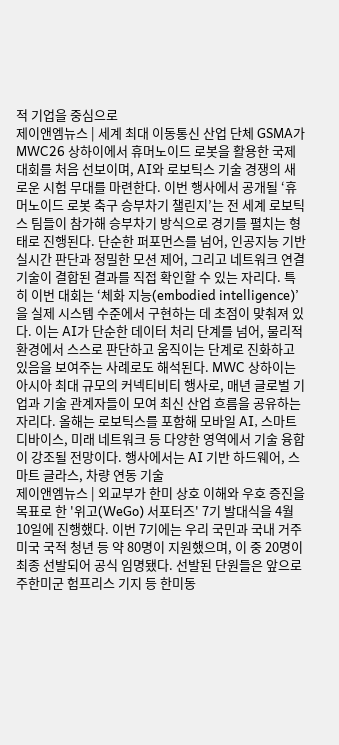적 기업을 중심으로
제이앤엠뉴스 | 세계 최대 이동통신 산업 단체 GSMA가 MWC26 상하이에서 휴머노이드 로봇을 활용한 국제 대회를 처음 선보이며, AI와 로보틱스 기술 경쟁의 새로운 시험 무대를 마련한다. 이번 행사에서 공개될 ‘휴머노이드 로봇 축구 승부차기 챌린지’는 전 세계 로보틱스 팀들이 참가해 승부차기 방식으로 경기를 펼치는 형태로 진행된다. 단순한 퍼포먼스를 넘어, 인공지능 기반 실시간 판단과 정밀한 모션 제어, 그리고 네트워크 연결 기술이 결합된 결과를 직접 확인할 수 있는 자리다. 특히 이번 대회는 ‘체화 지능(embodied intelligence)’을 실제 시스템 수준에서 구현하는 데 초점이 맞춰져 있다. 이는 AI가 단순한 데이터 처리 단계를 넘어, 물리적 환경에서 스스로 판단하고 움직이는 단계로 진화하고 있음을 보여주는 사례로도 해석된다. MWC 상하이는 아시아 최대 규모의 커넥티비티 행사로, 매년 글로벌 기업과 기술 관계자들이 모여 최신 산업 흐름을 공유하는 자리다. 올해는 로보틱스를 포함해 모바일 AI, 스마트 디바이스, 미래 네트워크 등 다양한 영역에서 기술 융합이 강조될 전망이다. 행사에서는 AI 기반 하드웨어, 스마트 글라스, 차량 연동 기술
제이앤엠뉴스 | 외교부가 한미 상호 이해와 우호 증진을 목표로 한 '위고(WeGo) 서포터즈' 7기 발대식을 4월 10일에 진행했다. 이번 7기에는 우리 국민과 국내 거주 미국 국적 청년 등 약 80명이 지원했으며, 이 중 20명이 최종 선발되어 공식 임명됐다. 선발된 단원들은 앞으로 주한미군 험프리스 기지 등 한미동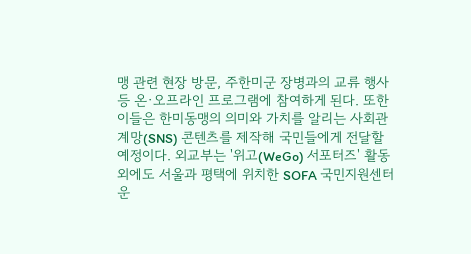맹 관련 현장 방문, 주한미군 장병과의 교류 행사 등 온·오프라인 프로그램에 참여하게 된다. 또한 이들은 한미동맹의 의미와 가치를 알리는 사회관계망(SNS) 콘텐츠를 제작해 국민들에게 전달할 예정이다. 외교부는 '위고(WeGo) 서포터즈' 활동 외에도 서울과 평택에 위치한 SOFA 국민지원센터 운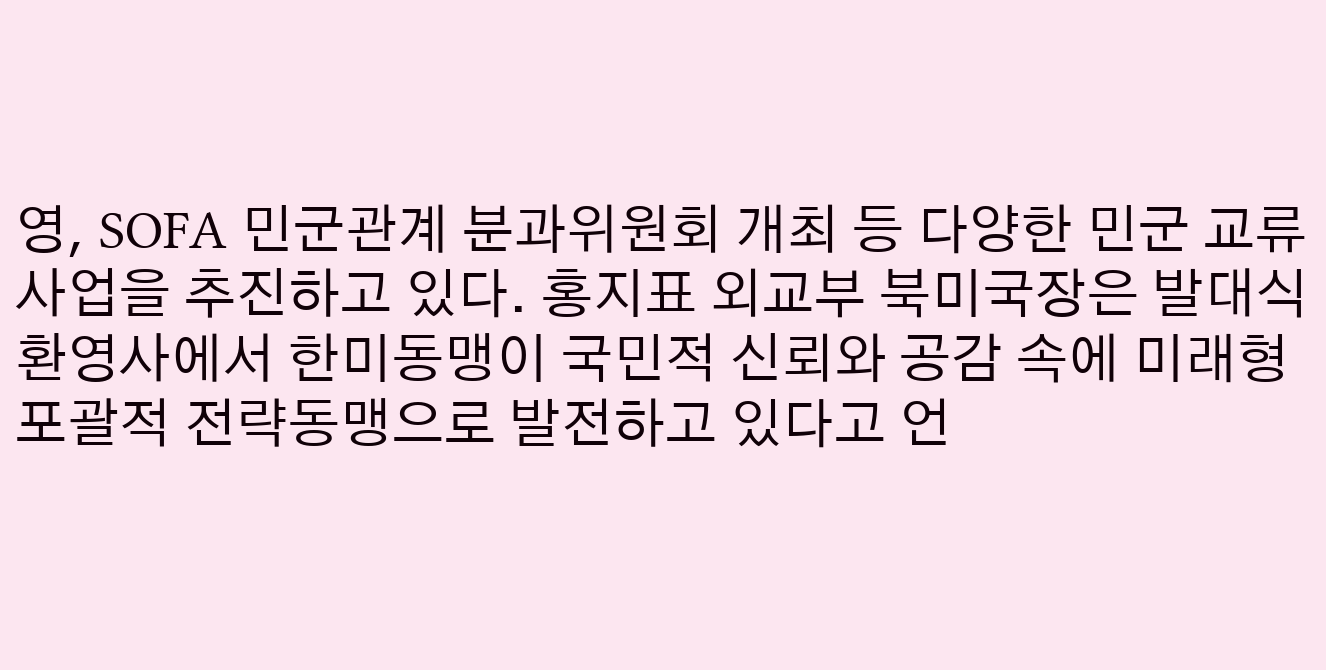영, SOFA 민군관계 분과위원회 개최 등 다양한 민군 교류 사업을 추진하고 있다. 홍지표 외교부 북미국장은 발대식 환영사에서 한미동맹이 국민적 신뢰와 공감 속에 미래형 포괄적 전략동맹으로 발전하고 있다고 언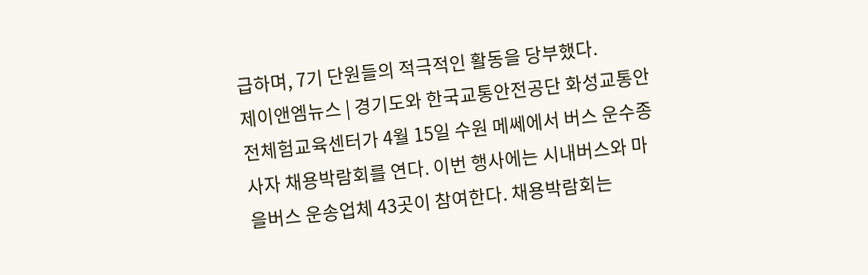급하며, 7기 단원들의 적극적인 활동을 당부했다.
제이앤엠뉴스 | 경기도와 한국교통안전공단 화성교통안전체험교육센터가 4월 15일 수원 메쎄에서 버스 운수종사자 채용박람회를 연다. 이번 행사에는 시내버스와 마을버스 운송업체 43곳이 참여한다. 채용박람회는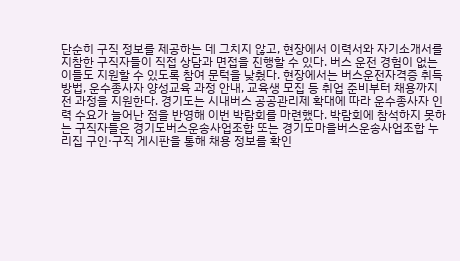단순히 구직 정보를 제공하는 데 그치지 않고, 현장에서 이력서와 자기소개서를 지참한 구직자들이 직접 상담과 면접을 진행할 수 있다. 버스 운전 경험이 없는 이들도 지원할 수 있도록 참여 문턱을 낮췄다. 현장에서는 버스운전자격증 취득 방법, 운수종사자 양성교육 과정 안내, 교육생 모집 등 취업 준비부터 채용까지 전 과정을 지원한다. 경기도는 시내버스 공공관리제 확대에 따라 운수종사자 인력 수요가 늘어난 점을 반영해 이번 박람회를 마련했다. 박람회에 참석하지 못하는 구직자들은 경기도버스운송사업조합 또는 경기도마을버스운송사업조합 누리집 구인·구직 게시판을 통해 채용 정보를 확인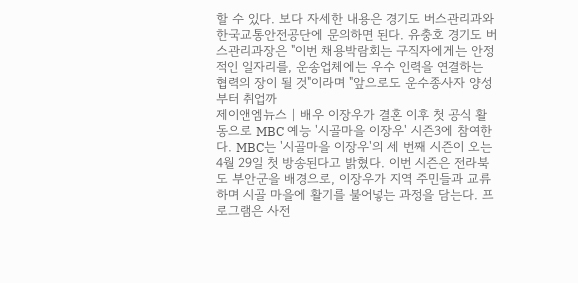할 수 있다. 보다 자세한 내용은 경기도 버스관리과와 한국교통안전공단에 문의하면 된다. 유충호 경기도 버스관리과장은 "이번 채용박람회는 구직자에게는 안정적인 일자리를, 운송업체에는 우수 인력을 연결하는 협력의 장이 될 것"이라며 "앞으로도 운수종사자 양성부터 취업까
제이앤엠뉴스 | 배우 이장우가 결혼 이후 첫 공식 활동으로 MBC 예능 '시골마을 이장우' 시즌3에 참여한다. MBC는 '시골마을 이장우'의 세 번째 시즌이 오는 4월 29일 첫 방송된다고 밝혔다. 이번 시즌은 전라북도 부안군을 배경으로, 이장우가 지역 주민들과 교류하며 시골 마을에 활기를 불어넣는 과정을 담는다. 프로그램은 사전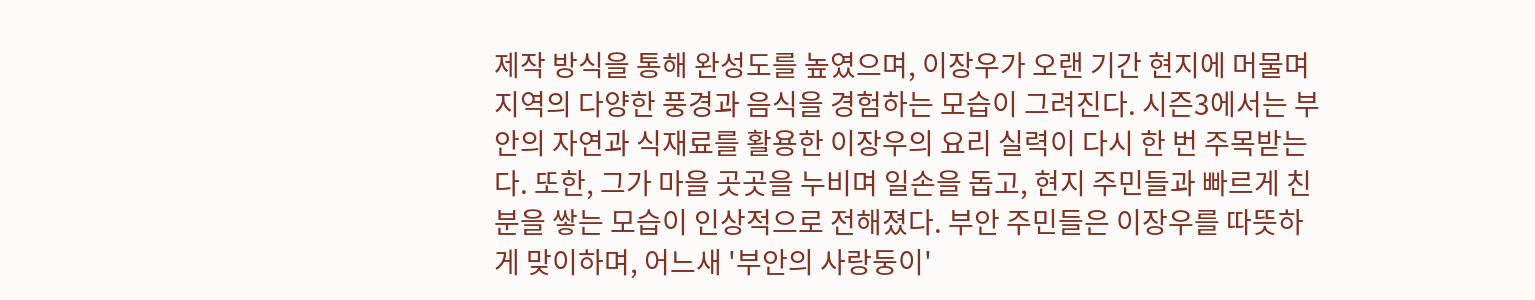제작 방식을 통해 완성도를 높였으며, 이장우가 오랜 기간 현지에 머물며 지역의 다양한 풍경과 음식을 경험하는 모습이 그려진다. 시즌3에서는 부안의 자연과 식재료를 활용한 이장우의 요리 실력이 다시 한 번 주목받는다. 또한, 그가 마을 곳곳을 누비며 일손을 돕고, 현지 주민들과 빠르게 친분을 쌓는 모습이 인상적으로 전해졌다. 부안 주민들은 이장우를 따뜻하게 맞이하며, 어느새 '부안의 사랑둥이'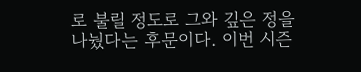로 불릴 정도로 그와 깊은 정을 나눴다는 후문이다. 이번 시즌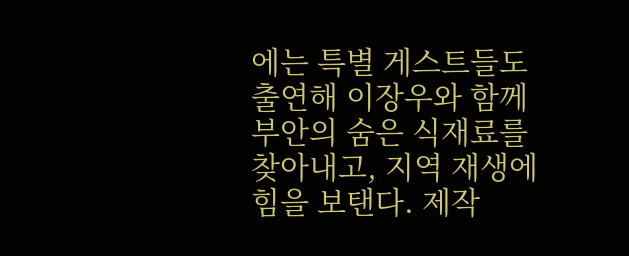에는 특별 게스트들도 출연해 이장우와 함께 부안의 숨은 식재료를 찾아내고, 지역 재생에 힘을 보탠다. 제작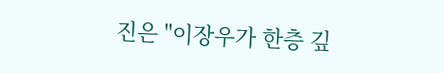진은 "이장우가 한층 깊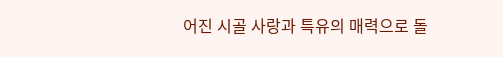어진 시골 사랑과 특유의 매력으로 돌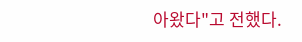아왔다"고 전했다.